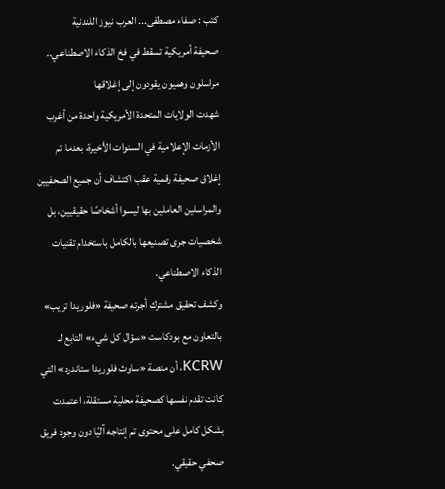كتب : صفاء مصطفى... العرب نيوز اللندنية
صحيفة أمريكية تسقط في فخ الذكاء الاصطناعي.. مراسلون وهميون يقودون إلى إغلاقها
شهدت الولايات المتحدة الأمريكية واحدة من أغرب الأزمات الإعلامية في السنوات الأخيرة، بعدما تم إغلاق صحيفة رقمية عقب اكتشاف أن جميع الصحفيين والمراسلين العاملين بها ليسوا أشخاصًا حقيقيين، بل شخصيات جرى تصنيعها بالكامل باستخدام تقنيات الذكاء الاصطناعي.
وكشف تحقيق مشترك أجرته صحيفة «فلوريدا تريب» بالتعاون مع بودكاست «سؤال كل شيء» التابع لـ KCRW، أن منصة «ساوث فلوريدا ستاندرد» التي كانت تقدم نفسها كصحيفة محلية مستقلة، اعتمدت بشكل كامل على محتوى تم إنتاجه آليًا دون وجود فريق صحفي حقيقي.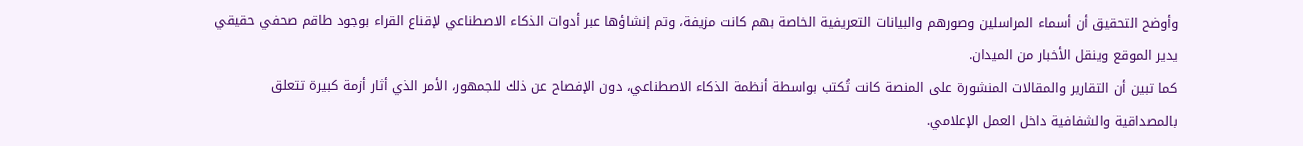وأوضح التحقيق أن أسماء المراسلين وصورهم والبيانات التعريفية الخاصة بهم كانت مزيفة، وتم إنشاؤها عبر أدوات الذكاء الاصطناعي لإقناع القراء بوجود طاقم صحفي حقيقي يدير الموقع وينقل الأخبار من الميدان.
كما تبين أن التقارير والمقالات المنشورة على المنصة كانت تُكتب بواسطة أنظمة الذكاء الاصطناعي، دون الإفصاح عن ذلك للجمهور، الأمر الذي أثار أزمة كبيرة تتعلق بالمصداقية والشفافية داخل العمل الإعلامي.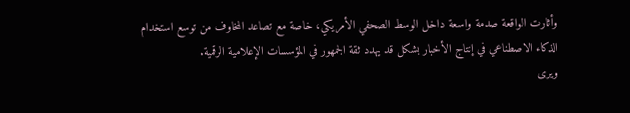وأثارت الواقعة صدمة واسعة داخل الوسط الصحفي الأمريكي، خاصة مع تصاعد المخاوف من توسع استخدام الذكاء الاصطناعي في إنتاج الأخبار بشكل قد يهدد ثقة الجمهور في المؤسسات الإعلامية الرقمية.
ويرى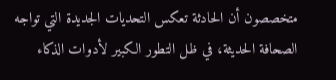متخصصون أن الحادثة تعكس التحديات الجديدة التي تواجه الصحافة الحديثة، في ظل التطور الكبير لأدوات الذكاء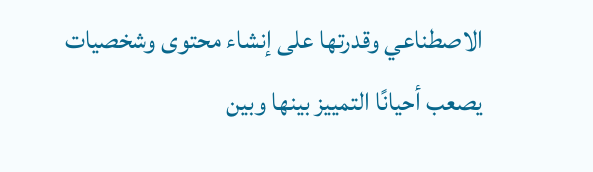الاصطناعي وقدرتها على إنشاء محتوى وشخصيات يصعب أحيانًا التمييز بينها وبين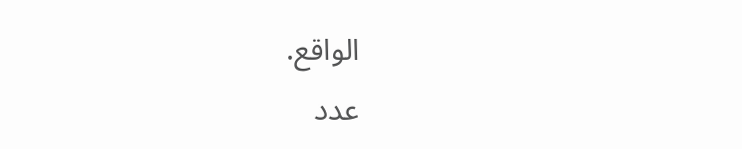الواقع.
عدد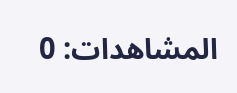المشاهدات: 0